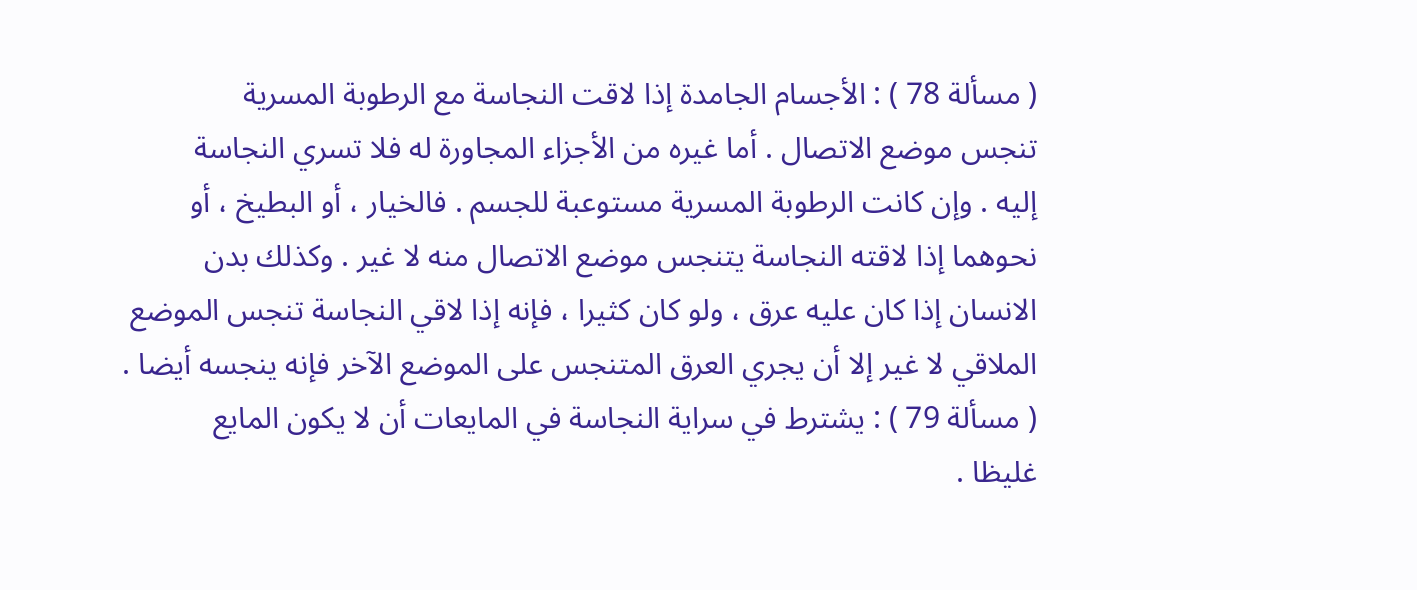( مسألة 78 ) : الأجسام الجامدة إذا لاقت النجاسة مع الرطوبة المسرية
تنجس موضع الاتصال . أما غيره من الأجزاء المجاورة له فلا تسري النجاسة
إليه . وإن كانت الرطوبة المسرية مستوعبة للجسم . فالخيار ، أو البطيخ ، أو
نحوهما إذا لاقته النجاسة يتنجس موضع الاتصال منه لا غير . وكذلك بدن
الانسان إذا كان عليه عرق ، ولو كان كثيرا ، فإنه إذا لاقي النجاسة تنجس الموضع
الملاقي لا غير إلا أن يجري العرق المتنجس على الموضع الآخر فإنه ينجسه أيضا .
( مسألة 79 ) : يشترط في سراية النجاسة في المايعات أن لا يكون المايع
غليظا .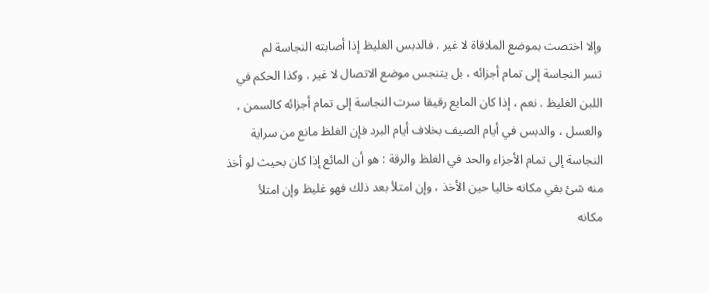وإلا اختصت بموضع الملاقاة لا غير . فالدبس الغليظ إذا أصابته النجاسة لم
تسر النجاسة إلى تمام أجزائه ، بل يتنجس موضع الاتصال لا غير . وكذا الحكم في
اللبن الغليظ . نعم ، إذا كان المايع رقيقا سرت النجاسة إلى تمام أجزائه كالسمن ،
والعسل ، والدبس في أيام الصيف بخلاف أيام البرد فإن الغلظ مانع من سراية
النجاسة إلى تمام الأجزاء والحد في الغلظ والرقة : هو أن المائع إذا كان بحيث لو أخذ
منه شئ بقي مكانه خاليا حين الأخذ ، وإن امتلأ بعد ذلك فهو غليظ وإن امتلأ
مكانه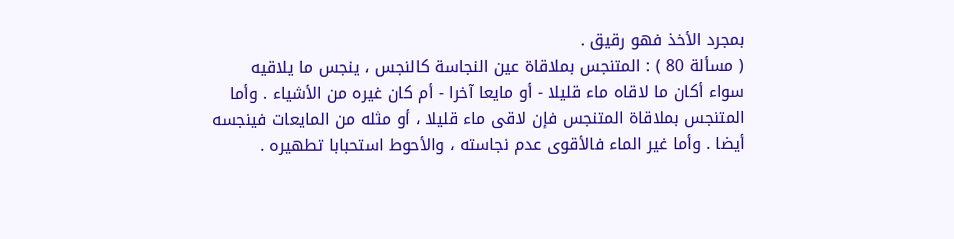بمجرد الأخذ فهو رقيق .
( مسألة 80 ) : المتنجس بملاقاة عين النجاسة كالنجس ، ينجس ما يلاقيه
سواء أكان ما لاقاه ماء قليلا - أو مايعا آخرا - أم كان غيره من الأشياء . وأما
المتنجس بملاقاة المتنجس فإن لاقى ماء قليلا ، أو مثله من المايعات فينجسه
أيضا . وأما غير الماء فالأقوى عدم نجاسته ، والأحوط استحبابا تطهيره .